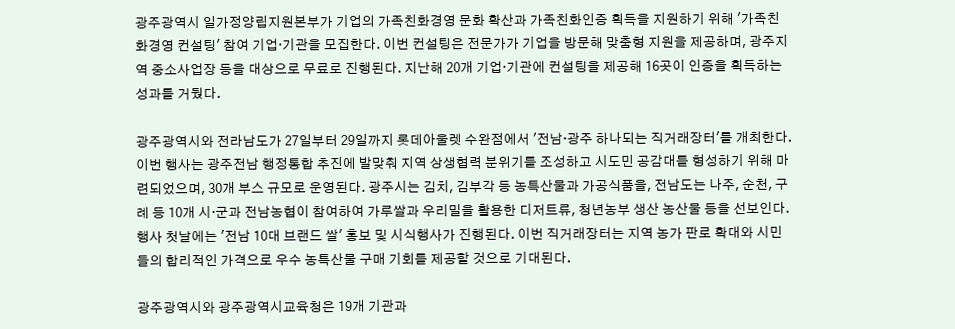광주광역시 일가정양립지원본부가 기업의 가족친화경영 문화 확산과 가족친화인증 획득을 지원하기 위해 '가족친화경영 컨설팅' 참여 기업·기관을 모집한다. 이번 컨설팅은 전문가가 기업을 방문해 맞춤형 지원을 제공하며, 광주지역 중소사업장 등을 대상으로 무료로 진행된다. 지난해 20개 기업·기관에 컨설팅을 제공해 16곳이 인증을 획득하는 성과를 거뒀다.

광주광역시와 전라남도가 27일부터 29일까지 롯데아울렛 수완점에서 '전남·광주 하나되는 직거래장터'를 개최한다. 이번 행사는 광주전남 행정통합 추진에 발맞춰 지역 상생협력 분위기를 조성하고 시도민 공감대를 형성하기 위해 마련되었으며, 30개 부스 규모로 운영된다. 광주시는 김치, 김부각 등 농특산물과 가공식품을, 전남도는 나주, 순천, 구례 등 10개 시·군과 전남농협이 참여하여 가루쌀과 우리밀을 활용한 디저트류, 청년농부 생산 농산물 등을 선보인다. 행사 첫날에는 '전남 10대 브랜드 쌀' 홍보 및 시식행사가 진행된다. 이번 직거래장터는 지역 농가 판로 확대와 시민들의 합리적인 가격으로 우수 농특산물 구매 기회를 제공할 것으로 기대된다.

광주광역시와 광주광역시교육청은 19개 기관과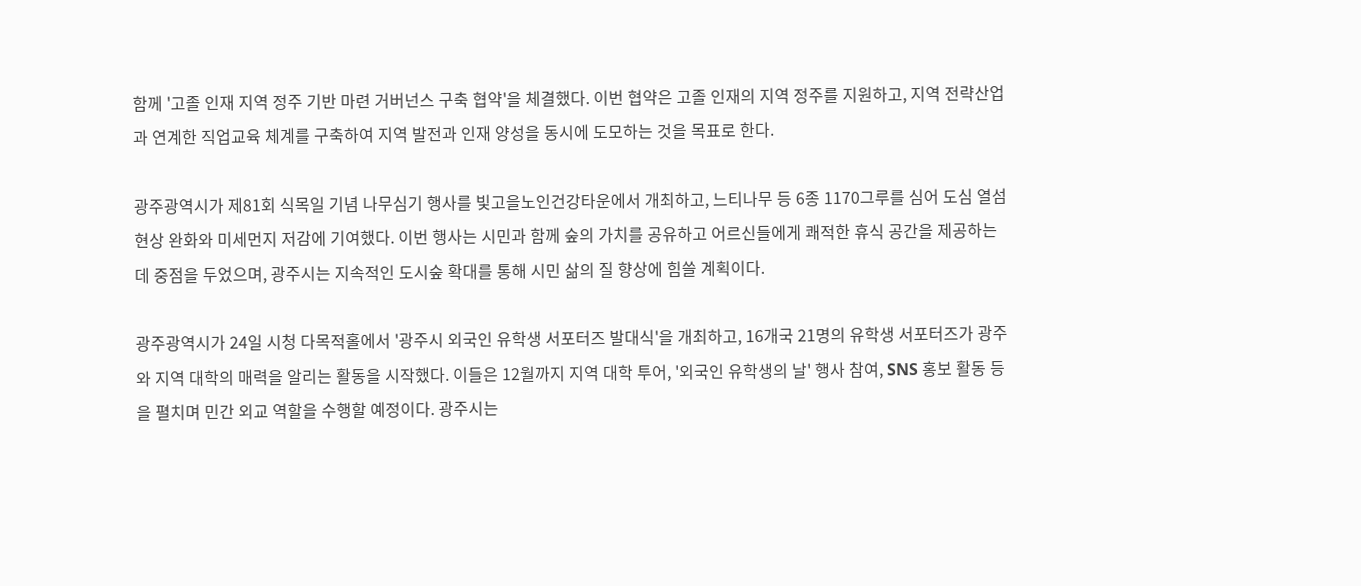함께 '고졸 인재 지역 정주 기반 마련 거버넌스 구축 협약'을 체결했다. 이번 협약은 고졸 인재의 지역 정주를 지원하고, 지역 전략산업과 연계한 직업교육 체계를 구축하여 지역 발전과 인재 양성을 동시에 도모하는 것을 목표로 한다.

광주광역시가 제81회 식목일 기념 나무심기 행사를 빛고을노인건강타운에서 개최하고, 느티나무 등 6종 1170그루를 심어 도심 열섬 현상 완화와 미세먼지 저감에 기여했다. 이번 행사는 시민과 함께 숲의 가치를 공유하고 어르신들에게 쾌적한 휴식 공간을 제공하는 데 중점을 두었으며, 광주시는 지속적인 도시숲 확대를 통해 시민 삶의 질 향상에 힘쓸 계획이다.

광주광역시가 24일 시청 다목적홀에서 '광주시 외국인 유학생 서포터즈 발대식'을 개최하고, 16개국 21명의 유학생 서포터즈가 광주와 지역 대학의 매력을 알리는 활동을 시작했다. 이들은 12월까지 지역 대학 투어, '외국인 유학생의 날' 행사 참여, SNS 홍보 활동 등을 펼치며 민간 외교 역할을 수행할 예정이다. 광주시는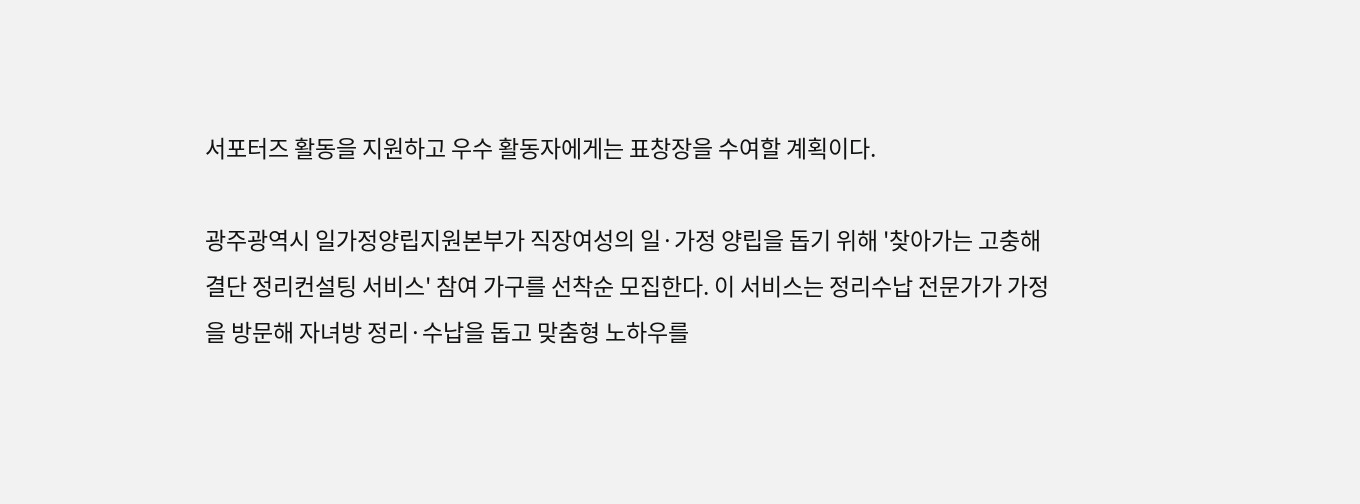서포터즈 활동을 지원하고 우수 활동자에게는 표창장을 수여할 계획이다.

광주광역시 일가정양립지원본부가 직장여성의 일·가정 양립을 돕기 위해 '찾아가는 고충해결단 정리컨설팅 서비스' 참여 가구를 선착순 모집한다. 이 서비스는 정리수납 전문가가 가정을 방문해 자녀방 정리·수납을 돕고 맞춤형 노하우를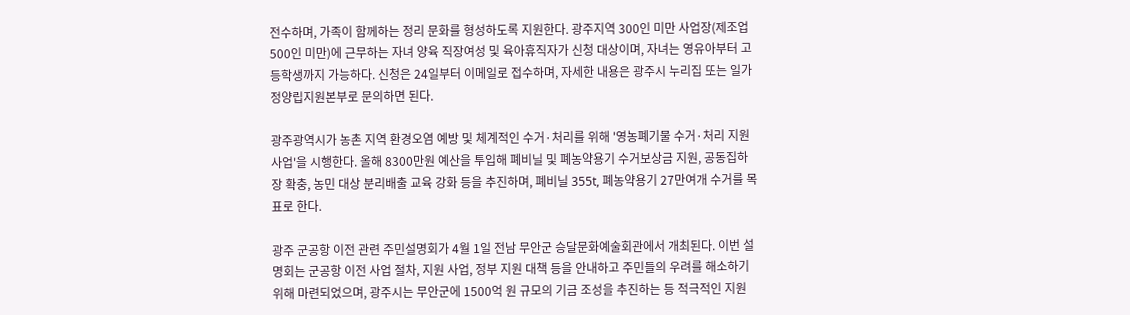전수하며, 가족이 함께하는 정리 문화를 형성하도록 지원한다. 광주지역 300인 미만 사업장(제조업 500인 미만)에 근무하는 자녀 양육 직장여성 및 육아휴직자가 신청 대상이며, 자녀는 영유아부터 고등학생까지 가능하다. 신청은 24일부터 이메일로 접수하며, 자세한 내용은 광주시 누리집 또는 일가정양립지원본부로 문의하면 된다.

광주광역시가 농촌 지역 환경오염 예방 및 체계적인 수거·처리를 위해 '영농폐기물 수거·처리 지원사업'을 시행한다. 올해 8300만원 예산을 투입해 폐비닐 및 폐농약용기 수거보상금 지원, 공동집하장 확충, 농민 대상 분리배출 교육 강화 등을 추진하며, 폐비닐 355t, 폐농약용기 27만여개 수거를 목표로 한다.

광주 군공항 이전 관련 주민설명회가 4월 1일 전남 무안군 승달문화예술회관에서 개최된다. 이번 설명회는 군공항 이전 사업 절차, 지원 사업, 정부 지원 대책 등을 안내하고 주민들의 우려를 해소하기 위해 마련되었으며, 광주시는 무안군에 1500억 원 규모의 기금 조성을 추진하는 등 적극적인 지원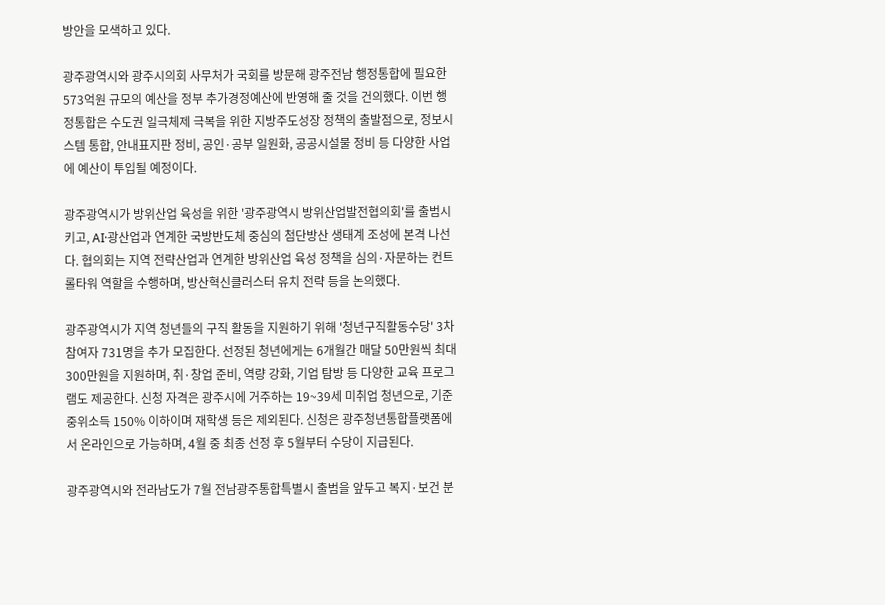방안을 모색하고 있다.

광주광역시와 광주시의회 사무처가 국회를 방문해 광주전남 행정통합에 필요한 573억원 규모의 예산을 정부 추가경정예산에 반영해 줄 것을 건의했다. 이번 행정통합은 수도권 일극체제 극복을 위한 지방주도성장 정책의 출발점으로, 정보시스템 통합, 안내표지판 정비, 공인·공부 일원화, 공공시설물 정비 등 다양한 사업에 예산이 투입될 예정이다.

광주광역시가 방위산업 육성을 위한 '광주광역시 방위산업발전협의회'를 출범시키고, AI·광산업과 연계한 국방반도체 중심의 첨단방산 생태계 조성에 본격 나선다. 협의회는 지역 전략산업과 연계한 방위산업 육성 정책을 심의·자문하는 컨트롤타워 역할을 수행하며, 방산혁신클러스터 유치 전략 등을 논의했다.

광주광역시가 지역 청년들의 구직 활동을 지원하기 위해 '청년구직활동수당' 3차 참여자 731명을 추가 모집한다. 선정된 청년에게는 6개월간 매달 50만원씩 최대 300만원을 지원하며, 취·창업 준비, 역량 강화, 기업 탐방 등 다양한 교육 프로그램도 제공한다. 신청 자격은 광주시에 거주하는 19~39세 미취업 청년으로, 기준 중위소득 150% 이하이며 재학생 등은 제외된다. 신청은 광주청년통합플랫폼에서 온라인으로 가능하며, 4월 중 최종 선정 후 5월부터 수당이 지급된다.

광주광역시와 전라남도가 7월 전남광주통합특별시 출범을 앞두고 복지·보건 분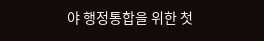야 행정통합을 위한 첫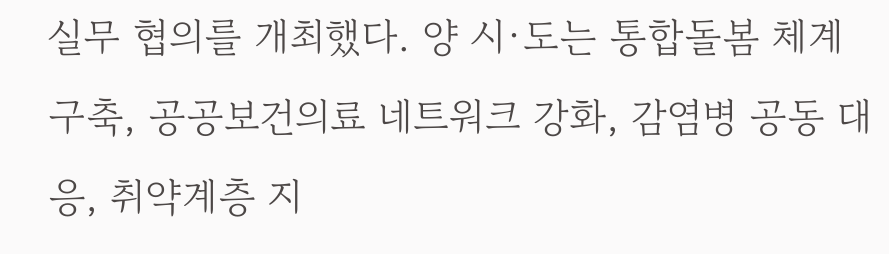실무 협의를 개최했다. 양 시·도는 통합돌봄 체계 구축, 공공보건의료 네트워크 강화, 감염병 공동 대응, 취약계층 지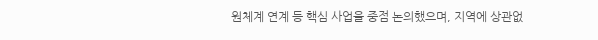원체계 연계 등 핵심 사업을 중점 논의했으며, 지역에 상관없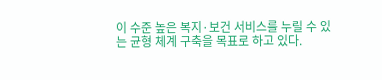이 수준 높은 복지·보건 서비스를 누릴 수 있는 균형 체계 구축을 목표로 하고 있다.